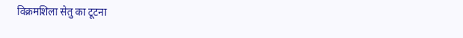विक्रमशिला सेतु का टूटना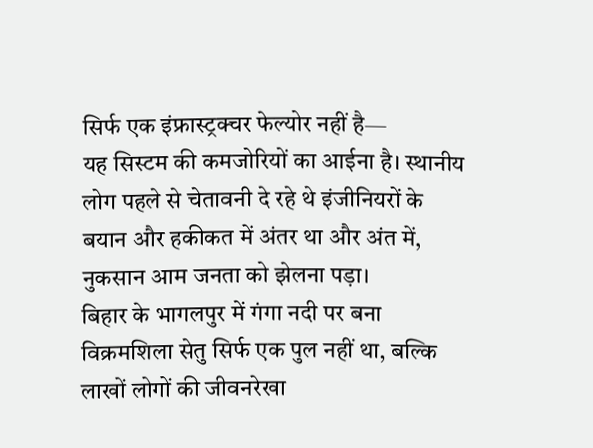सिर्फ एक इंफ्रास्ट्रक्चर फेल्योर नहीं है—
यह सिस्टम की कमजोरियों का आईना है। स्थानीय लोग पहले से चेतावनी दे रहे थे इंजीनियरों के बयान और हकीकत में अंतर था और अंत में, नुकसान आम जनता को झेलना पड़ा।
बिहार के भागलपुर में गंगा नदी पर बना विक्रमशिला सेतु सिर्फ एक पुल नहीं था, बल्कि लाखों लोगों की जीवनरेखा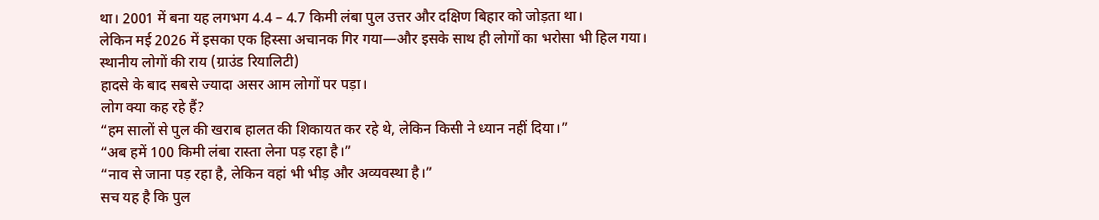था। 2001 में बना यह लगभग 4.4 – 4.7 किमी लंबा पुल उत्तर और दक्षिण बिहार को जोड़ता था।
लेकिन मई 2026 में इसका एक हिस्सा अचानक गिर गया—और इसके साथ ही लोगों का भरोसा भी हिल गया।
स्थानीय लोगों की राय (ग्राउंड रियालिटी)
हादसे के बाद सबसे ज्यादा असर आम लोगों पर पड़ा।
लोग क्या कह रहे हैं?
“हम सालों से पुल की खराब हालत की शिकायत कर रहे थे, लेकिन किसी ने ध्यान नहीं दिया।”
“अब हमें 100 किमी लंबा रास्ता लेना पड़ रहा है।”
“नाव से जाना पड़ रहा है, लेकिन वहां भी भीड़ और अव्यवस्था है।”
सच यह है कि पुल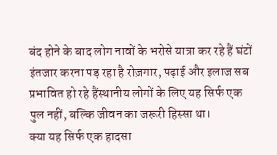बंद होने के बाद लोग नावों के भरोसे यात्रा कर रहे हैं घंटों इंतजार करना पड़ रहा है रोज़गार, पढ़ाई और इलाज सब प्रभावित हो रहे हैंस्थानीय लोगों के लिए यह सिर्फ एक पुल नहीं, बल्कि जीवन का जरूरी हिस्सा था।
क्या यह सिर्फ एक हादसा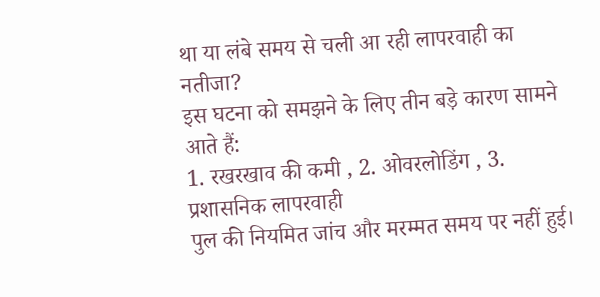था या लंबे समय से चली आ रही लापरवाही का नतीजा?
इस घटना को समझने के लिए तीन बड़े कारण सामने आते हैं:
1. रखरखाव की कमी , 2. ओवरलोडिंग , 3. प्रशासनिक लापरवाही
पुल की नियमित जांच और मरम्मत समय पर नहीं हुई।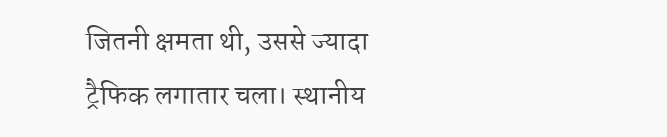जितनी क्षमता थी, उससे ज्यादा ट्रैफिक लगातार चला। स्थानीय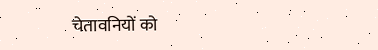चेतावनियों को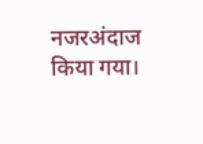नजरअंदाज किया गया।